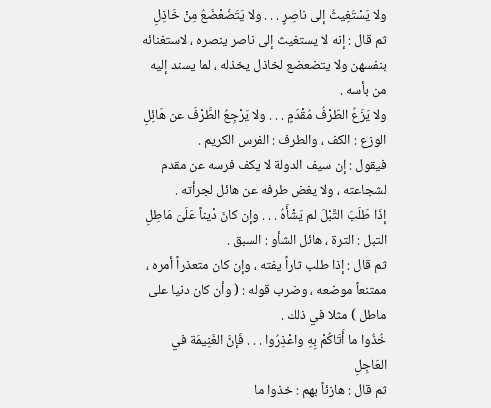ولا يَسْتَغِيثُ إلى ناصِرٍ . . . ولا يَتَضَعْضَعُ مِنْ خَاذِلِ
ثم قال : إنه لا يستغيث إلى ناصر ينصره ، لاستغنائه بنفسهن ولا يتضعضع لخاذل يخذله ، لما يسند إليه من بأسه .
ولا يَزَعُ الطّرْفُ مُقْدَمٍ . . . ولا يَرْجِعُ الطَّرْفَ عن هَائِلِ
الوزع : الكف ، والطرف : الفرس الكريم .
فيقول : إن سيف الدولة لا يكف فرسه عن مقدم لشجاعته ، ولا يغض طرفه عن هائل لجرأته .
إذَا طَلَبَ التَّبْلَ لم يَشْأَهُ . . . وإن كانَ دْيناً عَلَىَ مَاطِلِ
التبل : الترة ، هائل الشأو : السبق .
ثم قال : إذا طلب ثاراً يفته ، وإن كان متعذراً أمره ، ممتنعاً موضعه ، وضرب قوله : ( وأن كان دنيا على ماطل ) مثلا في ذلك .
خُذُوا ما أَتَاكُمْ بِهِ واعْذِرُوا . . . فَإنَّ الغَنِيمَة في العَاجِلِ
ثم قال : هازئاً بهم : خذوا ما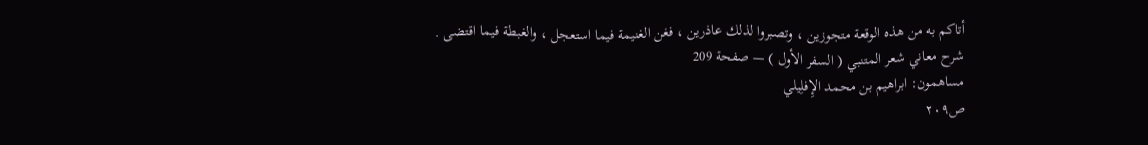أتاكم به من هذه الوقعة متجوزين ، وتصبروا لذلك عاذرين ، فغن الغنيمة فيما استعجل ، والغبطة فيما اقتضى .
شرح معاني شعر المتنبي ( السفر الأول ) — صفحة 209
مساهمون: ابراهيم بن محمد الإِفلِيلي
ص٢٠٩